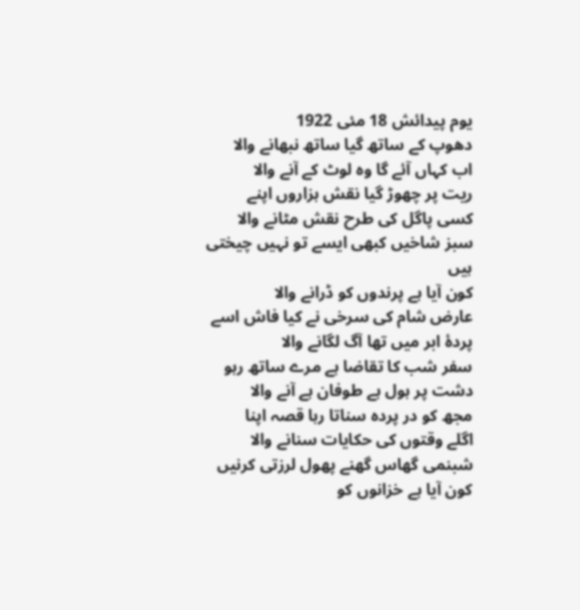یوم پیدائش 18 مئی 1922
دھوپ کے ساتھ گیا ساتھ نبھانے والا
اب کہاں آئے گا وہ لوٹ کے آنے والا
ریت پر چھوڑ گیا نقش ہزاروں اپنے
کسی پاگل کی طرح نقش مٹانے والا
سبز شاخیں کبھی ایسے تو نہیں چیختی ہیں
کون آیا ہے پرندوں کو ڈرانے والا
عارض شام کی سرخی نے کیا فاش اسے
پردۂ ابر میں تھا آگ لگانے والا
سفر شب کا تقاضا ہے مرے ساتھ رہو
دشت پر ہول ہے طوفان ہے آنے والا
مجھ کو در پردہ سناتا رہا قصہ اپنا
اگلے وقتوں کی حکایات سنانے والا
شبنمی گھاس گھنے پھول لرزتی کرنیں
کون آیا ہے خزانوں کو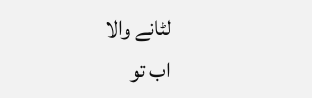لٹانے والا
اب تو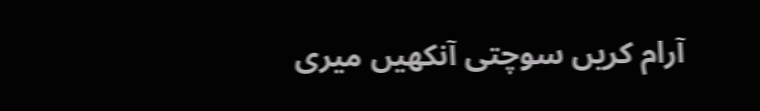آرام کریں سوچتی آنکھیں میری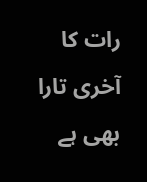رات کا آخری تارا بھی ہے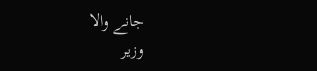جانے والا
وزیر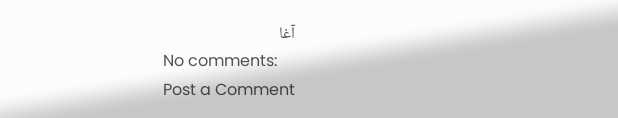آغا
No comments:
Post a Comment